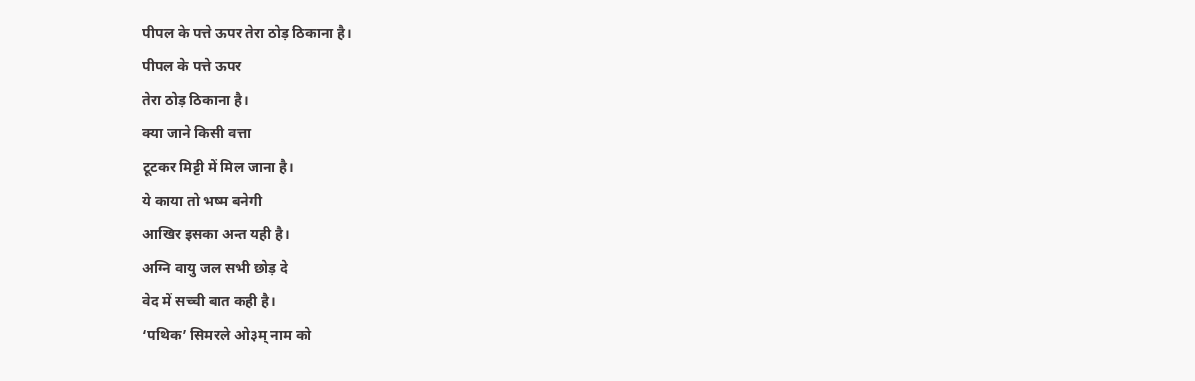पीपल के पत्ते ऊपर तेरा ठोड़ ठिकाना है।
पीपल के पत्ते ऊपर
तेरा ठोड़ ठिकाना है।
क्या जाने किसी वत्ता
टूटकर मिट्टी में मिल जाना है।
ये काया तो भष्म बनेगी
आखिर इसका अन्त यही है।
अग्नि वायु जल सभी छोड़ दे
वेद में सच्ची बात कही है।
‘पथिक’ सिमरले ओ३म् नाम को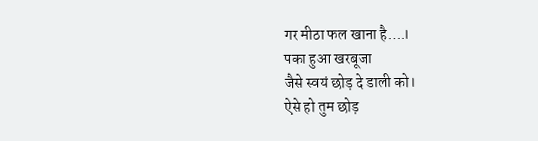गर मीठा फल खाना है….।
पका हुआ खरबूजा
जैसे स्वयं छोड़ दे डाली को।
ऐसे हो तुम छोड़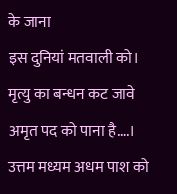के जाना
इस दुनियां मतवाली को।
मृत्यु का बन्धन कट जावे
अमृत पद को पाना है….।
उत्तम मध्यम अधम पाश को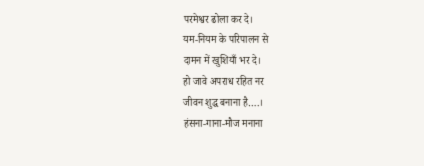परमेश्वर ढोला कर दे।
यम-नियम के परिपालन से
दामन में खुशियाँ भर दे।
हो जावे अपराध रहित नर
जीवन शुद्ध बनाना है….।
हंसना-गाना-मौज मनाना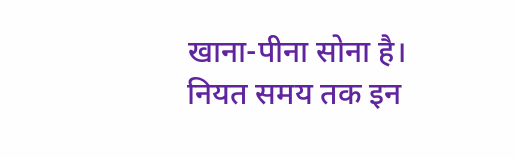खाना-पीना सोना है।
नियत समय तक इन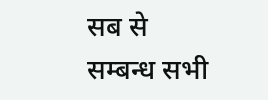सब से
सम्बन्ध सभी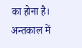का होना है।
अन्तकाल में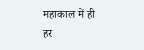महाकाल में ही
हर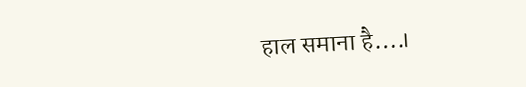हाल समाना है….।